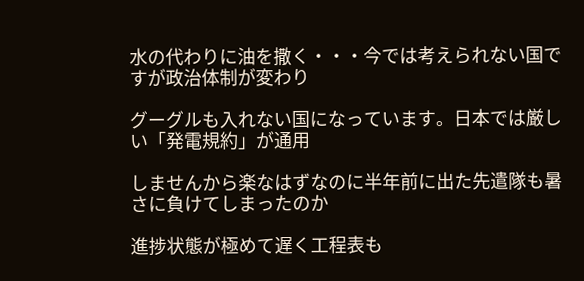水の代わりに油を撒く・・・今では考えられない国ですが政治体制が変わり

グーグルも入れない国になっています。日本では厳しい「発電規約」が通用

しませんから楽なはずなのに半年前に出た先遣隊も暑さに負けてしまったのか

進捗状態が極めて遅く工程表も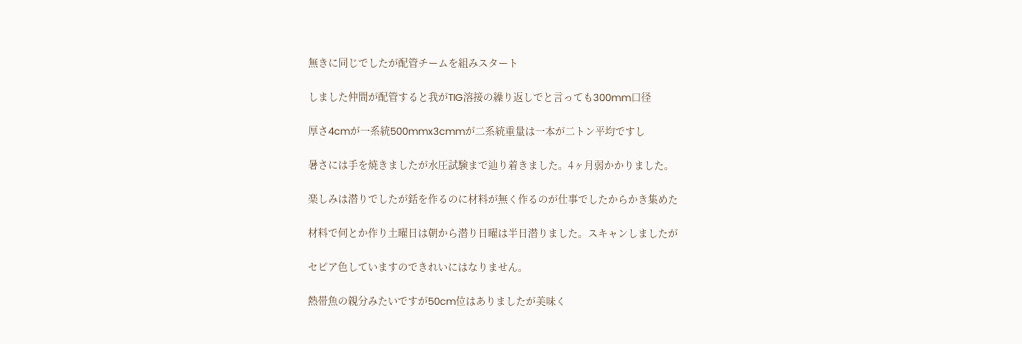無きに同じでしたが配管チームを組みスタート

しました仲間が配管すると我がTIG溶接の繰り返しでと言っても300mm口径

厚さ4cmが一系統500mmx3cmmが二系統重量は一本が二トン平均ですし

暑さには手を焼きましたが水圧試験まで辿り着きました。4ヶ月弱かかりました。

楽しみは潜りでしたが銛を作るのに材料が無く作るのが仕事でしたからかき集めた

材料で何とか作り土曜日は朝から潜り日曜は半日潜りました。スキャンしましたが

セピア色していますのできれいにはなりません。

熱帯魚の親分みたいですが50cm位はありましたが美味く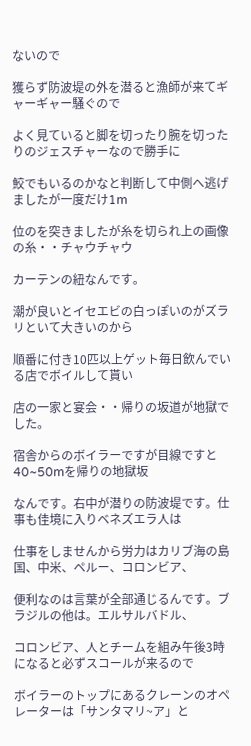ないので

獲らず防波堤の外を潜ると漁師が来てギャーギャー騒ぐので

よく見ていると脚を切ったり腕を切ったりのジェスチャーなので勝手に

鮫でもいるのかなと判断して中側へ逃げましたが一度だけ1m

位のを突きましたが糸を切られ上の画像の糸・・チャウチャウ

カーテンの紐なんです。

潮が良いとイセエビの白っぽいのがズラリといて大きいのから

順番に付き10匹以上ゲット毎日飲んでいる店でボイルして貰い

店の一家と宴会・・帰りの坂道が地獄でした。

宿舎からのボイラーですが目線ですと40~50mを帰りの地獄坂

なんです。右中が潜りの防波堤です。仕事も佳境に入りベネズエラ人は

仕事をしませんから労力はカリブ海の島国、中米、ペルー、コロンビア、

便利なのは言葉が全部通じるんです。ブラジルの他は。エルサルバドル、

コロンビア、人とチームを組み午後3時になると必ずスコールが来るので

ボイラーのトップにあるクレーンのオペレーターは「サンタマリ~ア」と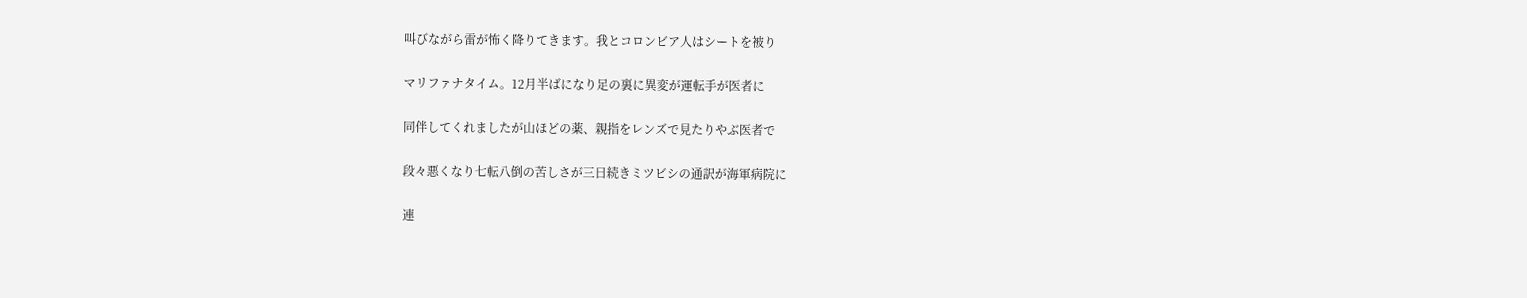叫びながら雷が怖く降りてきます。我とコロンビア人はシートを被り

マリファナタイム。12月半ばになり足の裏に異変が運転手が医者に

同伴してくれましたが山ほどの薬、親指をレンズで見たりやぶ医者で

段々悪くなり七転八倒の苦しさが三日続きミツビシの通訳が海軍病院に

連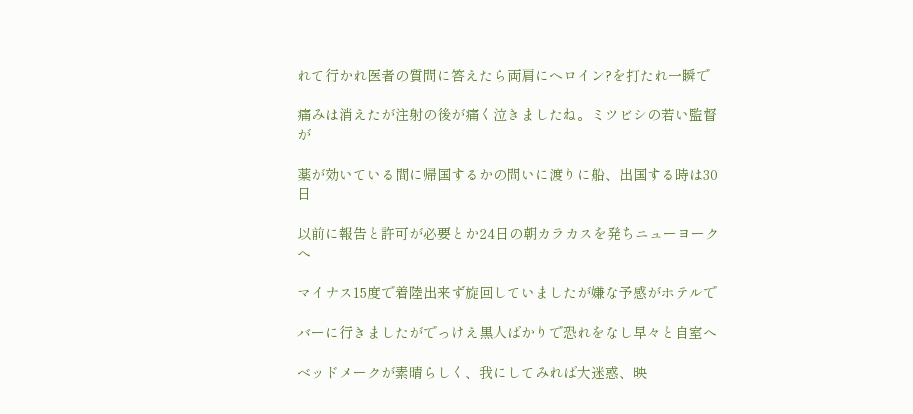れて行かれ医者の質問に答えたら両肩にヘロイン?を打たれ一瞬で

痛みは消えたが注射の後が痛く泣きましたね。ミツビシの若い監督が

薬が効いている間に帰国するかの問いに渡りに船、出国する時は30日

以前に報告と許可が必要とか24日の朝カラカスを発ちニューヨークへ

マイナス15度で着陸出来ず旋回していましたが嫌な予感がホテルで

バーに行きましたがでっけえ黒人ばかりで恐れをなし早々と自室へ

ベッドメークが素晴らしく、我にしてみれば大迷惑、映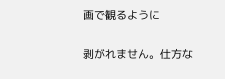画で観るように

剥がれません。仕方な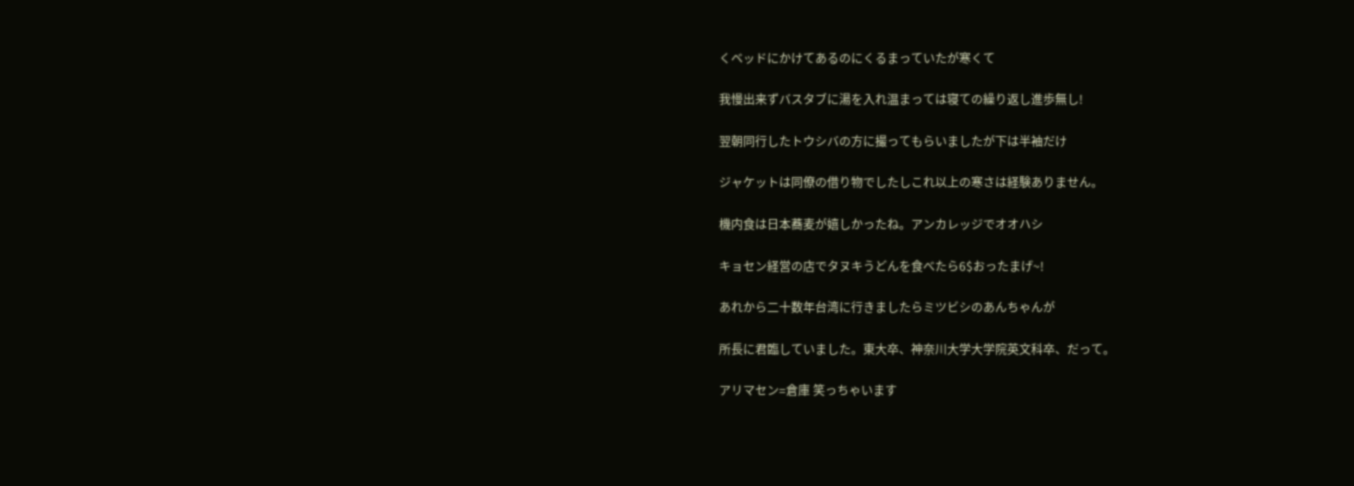くベッドにかけてあるのにくるまっていたが寒くて

我慢出来ずバスタブに湯を入れ温まっては寝ての繰り返し進歩無し!

翌朝同行したトウシバの方に撮ってもらいましたが下は半袖だけ

ジャケットは同僚の借り物でしたしこれ以上の寒さは経験ありません。

機内食は日本蕎麦が嬉しかったね。アンカレッジでオオハシ

キョセン経営の店でタヌキうどんを食べたら6$おったまげ~!

あれから二十数年台湾に行きましたらミツビシのあんちゃんが

所長に君臨していました。東大卒、神奈川大学大学院英文科卒、だって。

アリマセン=倉庫 笑っちゃいます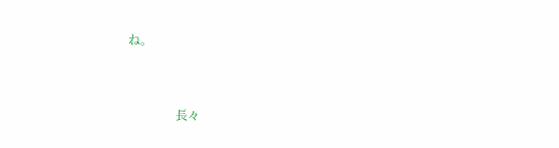ね。



                長々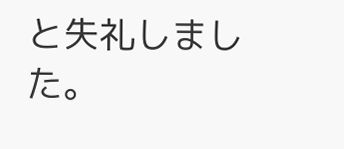と失礼しました。